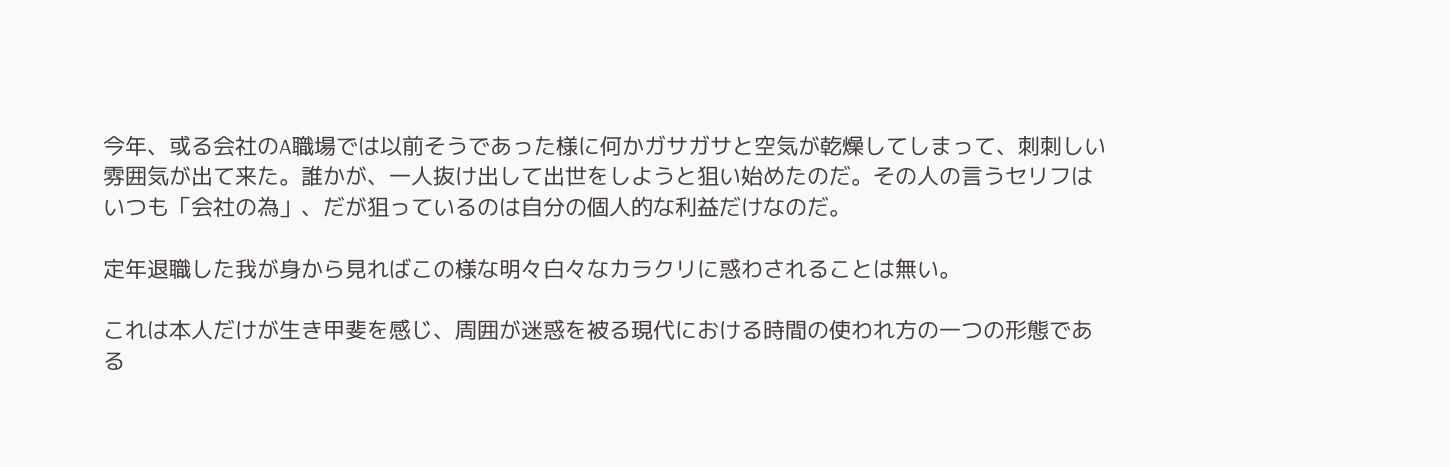今年、或る会社のA職場では以前そうであった様に何かガサガサと空気が乾燥してしまって、刺刺しい雰囲気が出て来た。誰かが、一人抜け出して出世をしようと狙い始めたのだ。その人の言うセリフはいつも「会社の為」、だが狙っているのは自分の個人的な利益だけなのだ。

定年退職した我が身から見ればこの様な明々白々なカラクリに惑わされることは無い。

これは本人だけが生き甲斐を感じ、周囲が迷惑を被る現代における時間の使われ方の一つの形態である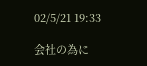02/5/21 19:33

会社の為に